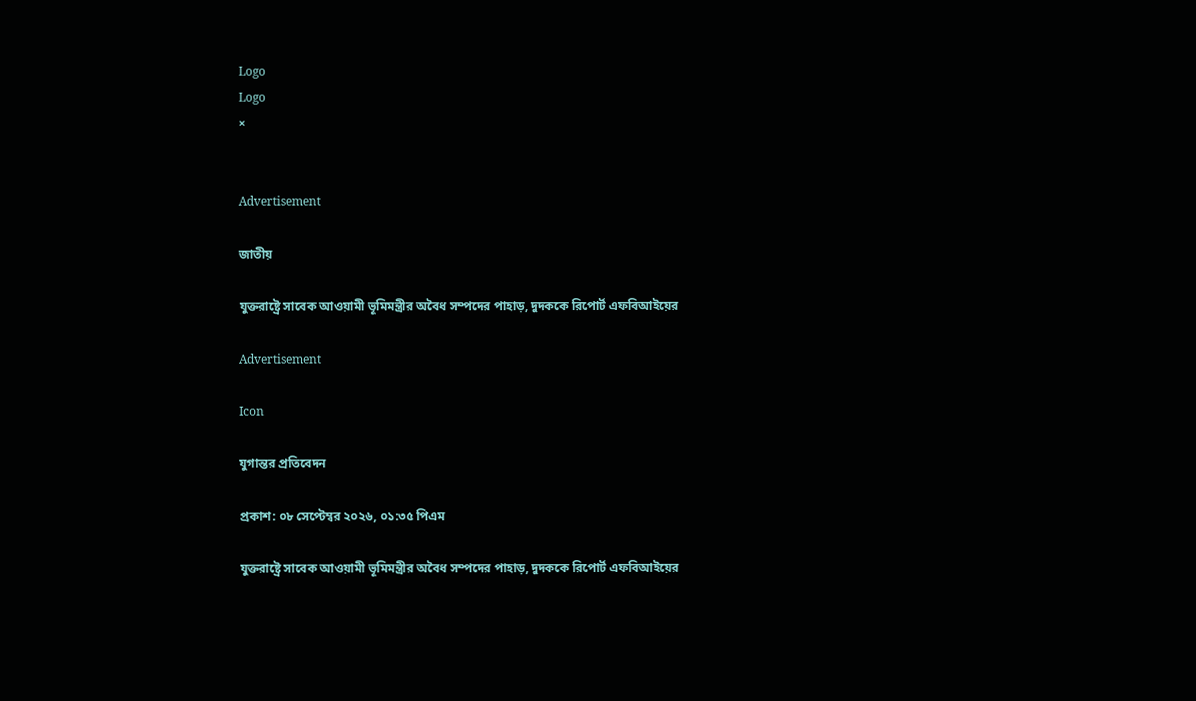Logo
Logo
×


Advertisement

জাতীয়

যুক্তরাষ্ট্রে সাবেক আওয়ামী ভূমিমন্ত্রীর অবৈধ সম্পদের পাহাড়, দুদককে রিপোর্ট এফবিআইয়ের

Advertisement

Icon

যুগান্তর প্রতিবেদন

প্রকাশ: ০৮ সেপ্টেম্বর ২০২৬, ০১:৩৫ পিএম

যুক্তরাষ্ট্রে সাবেক আওয়ামী ভূমিমন্ত্রীর অবৈধ সম্পদের পাহাড়, দুদককে রিপোর্ট এফবিআইয়ের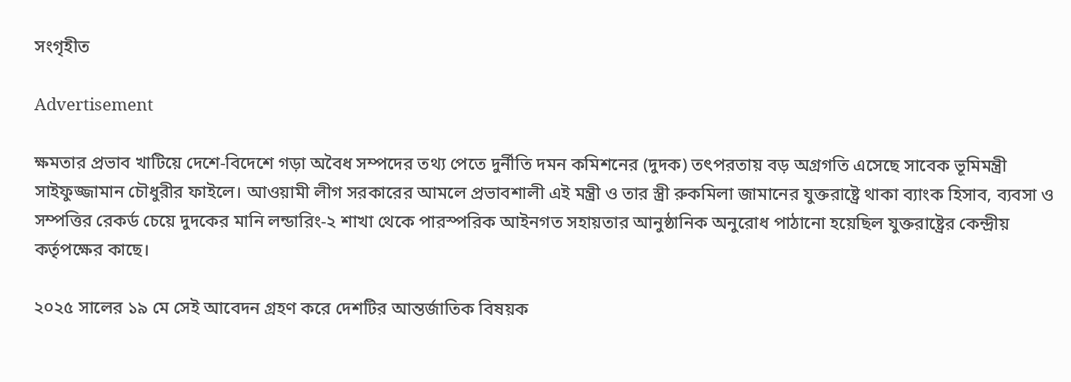সংগৃহীত

Advertisement

ক্ষমতার প্রভাব খাটিয়ে দেশে-বিদেশে গড়া অবৈধ সম্পদের তথ্য পেতে দুর্নীতি দমন কমিশনের (দুদক) তৎপরতায় বড় অগ্রগতি এসেছে সাবেক ভূমিমন্ত্রী সাইফুজ্জামান চৌধুরীর ফাইলে। আওয়ামী লীগ সরকারের আমলে প্রভাবশালী এই মন্ত্রী ও তার স্ত্রী রুকমিলা জামানের যুক্তরাষ্ট্রে থাকা ব্যাংক হিসাব, ব্যবসা ও সম্পত্তির রেকর্ড চেয়ে দুদকের মানি লন্ডারিং-২ শাখা থেকে পারস্পরিক আইনগত সহায়তার আনুষ্ঠানিক অনুরোধ পাঠানো হয়েছিল যুক্তরাষ্ট্রের কেন্দ্রীয় কর্তৃপক্ষের কাছে।

২০২৫ সালের ১৯ মে সেই আবেদন গ্রহণ করে দেশটির আন্তর্জাতিক বিষয়ক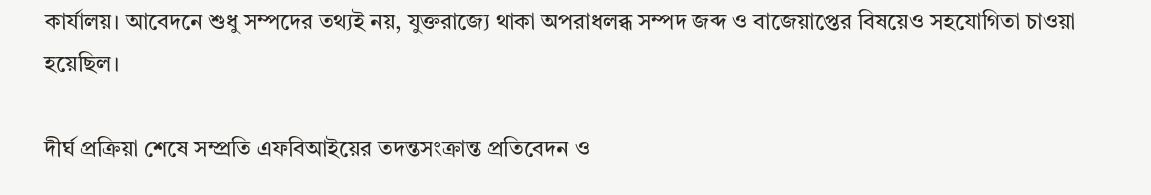কার্যালয়। আবেদনে শুধু সম্পদের তথ্যই নয়, যুক্তরাজ্যে থাকা অপরাধলব্ধ সম্পদ জব্দ ও বাজেয়াপ্তের বিষয়েও সহযোগিতা চাওয়া হয়েছিল।

দীর্ঘ প্রক্রিয়া শেষে সম্প্রতি এফবিআইয়ের তদন্তসংক্রান্ত প্রতিবেদন ও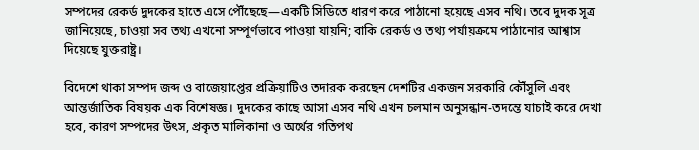সম্পদের রেকর্ড দুদকের হাতে এসে পৌঁছেছে—একটি সিডিতে ধারণ করে পাঠানো হয়েছে এসব নথি। তবে দুদক সূত্র জানিয়েছে, চাওয়া সব তথ্য এখনো সম্পূর্ণভাবে পাওয়া যায়নি; বাকি রেকর্ড ও তথ্য পর্যায়ক্রমে পাঠানোর আশ্বাস দিয়েছে যুক্তরাষ্ট্র।

বিদেশে থাকা সম্পদ জব্দ ও বাজেয়াপ্তের প্রক্রিয়াটিও তদারক করছেন দেশটির একজন সরকারি কৌঁসুলি এবং আন্তর্জাতিক বিষয়ক এক বিশেষজ্ঞ। দুদকের কাছে আসা এসব নথি এখন চলমান অনুসন্ধান-তদন্তে যাচাই করে দেখা হবে, কারণ সম্পদের উৎস, প্রকৃত মালিকানা ও অর্থের গতিপথ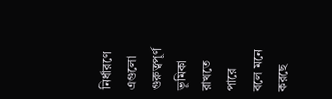নির্ধারণে এগুলো গুরুত্বপূর্ণ ভূমিকা রাখতে পারে বলে মনে করছে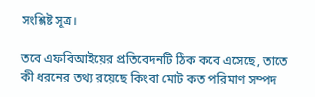সংশ্লিষ্ট সূত্র।

তবে এফবিআইয়ের প্রতিবেদনটি ঠিক কবে এসেছে, তাতে কী ধরনের তথ্য রয়েছে কিংবা মোট কত পরিমাণ সম্পদ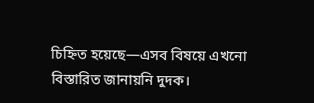চিহ্নিত হয়েছে—এসব বিষয়ে এখনো বিস্তারিত জানায়নি দুদক।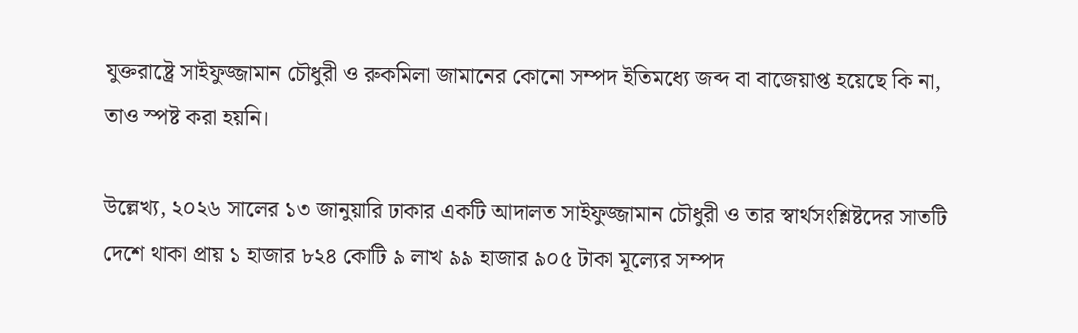যুক্তরাষ্ট্রে সাইফুজ্জামান চৌধুরী ও রুকমিলা জামানের কোনো সম্পদ ইতিমধ্যে জব্দ বা বাজেয়াপ্ত হয়েছে কি না, তাও স্পষ্ট করা হয়নি।

উল্লেখ্য, ২০২৬ সালের ১৩ জানুয়ারি ঢাকার একটি আদালত সাইফুজ্জামান চৌধুরী ও তার স্বার্থসংশ্লিষ্টদের সাতটি দেশে থাকা প্রায় ১ হাজার ৮২৪ কোটি ৯ লাখ ৯৯ হাজার ৯০৫ টাকা মূল্যের সম্পদ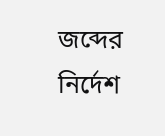জব্দের নির্দেশ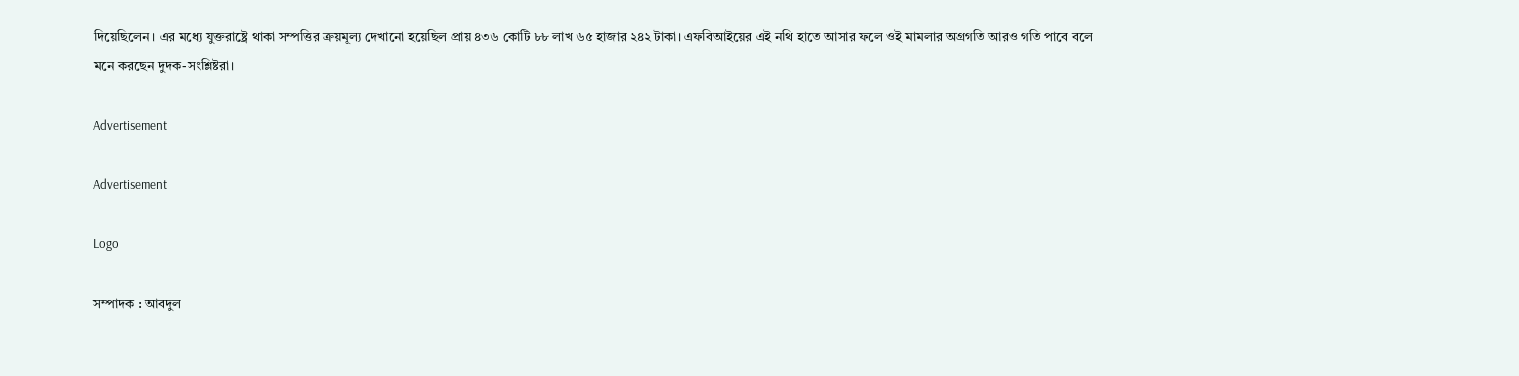দিয়েছিলেন। এর মধ্যে যুক্তরাষ্ট্রে থাকা সম্পত্তির ক্রয়মূল্য দেখানো হয়েছিল প্রায় ৪৩৬ কোটি ৮৮ লাখ ৬৫ হাজার ২৪২ টাকা। এফবিআইয়ের এই নথি হাতে আসার ফলে ওই মামলার অগ্রগতি আরও গতি পাবে বলে মনে করছেন দুদক-সংশ্লিষ্টরা।

Advertisement

Advertisement

Logo

সম্পাদক : আবদুল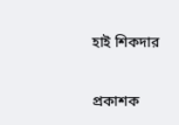হাই শিকদার

প্রকাশক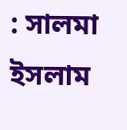: সালমা ইসলাম